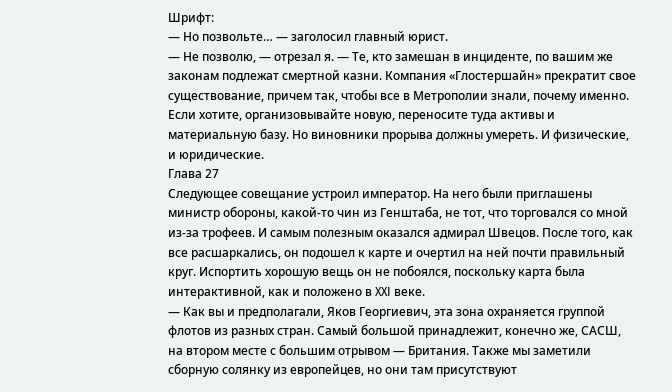Шрифт:
— Но позвольте… — заголосил главный юрист.
— Не позволю, — отрезал я. — Те, кто замешан в инциденте, по вашим же законам подлежат смертной казни. Компания «Глостершайн» прекратит свое существование, причем так, чтобы все в Метрополии знали, почему именно. Если хотите, организовывайте новую, переносите туда активы и материальную базу. Но виновники прорыва должны умереть. И физические, и юридические.
Глава 27
Следующее совещание устроил император. На него были приглашены министр обороны, какой-то чин из Генштаба, не тот, что торговался со мной из-за трофеев. И самым полезным оказался адмирал Швецов. После того, как все расшаркались, он подошел к карте и очертил на ней почти правильный круг. Испортить хорошую вещь он не побоялся, поскольку карта была интерактивной, как и положено в XXI веке.
— Как вы и предполагали, Яков Георгиевич, эта зона охраняется группой флотов из разных стран. Самый большой принадлежит, конечно же, САСШ, на втором месте с большим отрывом — Британия. Также мы заметили сборную солянку из европейцев, но они там присутствуют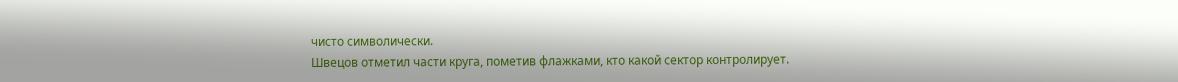чисто символически.
Швецов отметил части круга, пометив флажками, кто какой сектор контролирует.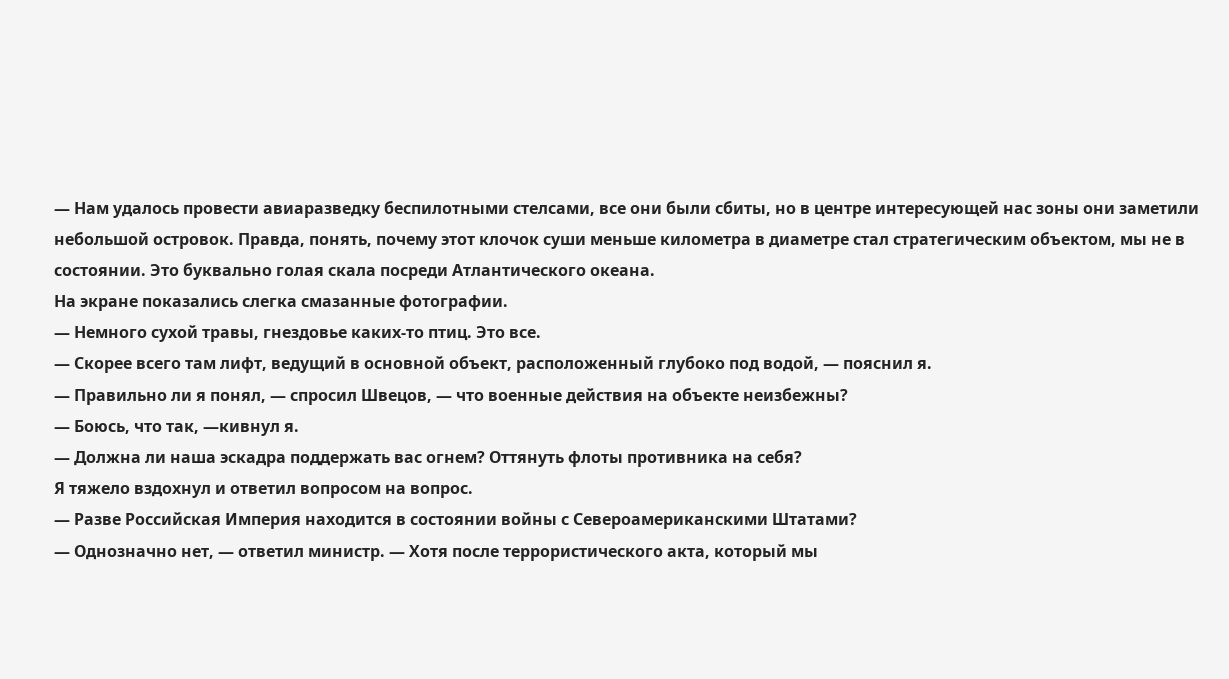— Нам удалось провести авиаразведку беспилотными стелсами, все они были сбиты, но в центре интересующей нас зоны они заметили небольшой островок. Правда, понять, почему этот клочок суши меньше километра в диаметре стал стратегическим объектом, мы не в состоянии. Это буквально голая скала посреди Атлантического океана.
На экране показались слегка смазанные фотографии.
— Немного сухой травы, гнездовье каких-то птиц. Это все.
— Скорее всего там лифт, ведущий в основной объект, расположенный глубоко под водой, — пояснил я.
— Правильно ли я понял, — спросил Швецов, — что военные действия на объекте неизбежны?
— Боюсь, что так, —кивнул я.
— Должна ли наша эскадра поддержать вас огнем? Оттянуть флоты противника на себя?
Я тяжело вздохнул и ответил вопросом на вопрос.
— Разве Российская Империя находится в состоянии войны с Североамериканскими Штатами?
— Однозначно нет, — ответил министр. — Хотя после террористического акта, который мы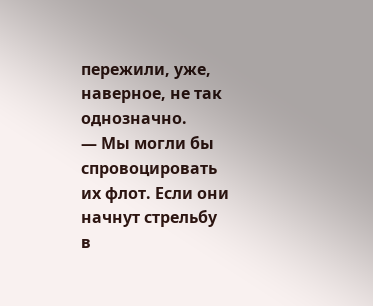пережили, уже, наверное, не так однозначно.
— Мы могли бы спровоцировать их флот. Если они начнут стрельбу в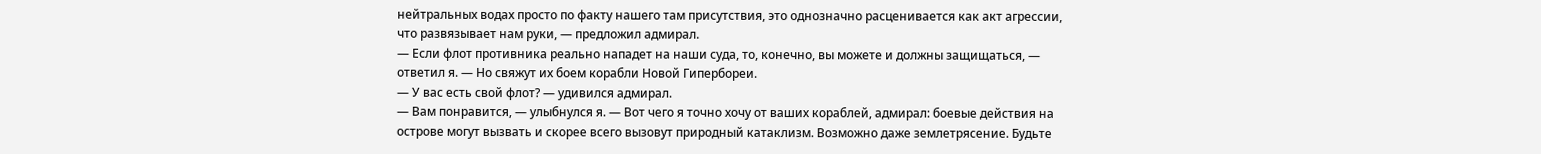нейтральных водах просто по факту нашего там присутствия, это однозначно расценивается как акт агрессии, что развязывает нам руки, — предложил адмирал.
— Если флот противника реально нападет на наши суда, то, конечно, вы можете и должны защищаться, — ответил я. — Но свяжут их боем корабли Новой Гипербореи.
— У вас есть свой флот? — удивился адмирал.
— Вам понравится, — улыбнулся я. — Вот чего я точно хочу от ваших кораблей, адмирал: боевые действия на острове могут вызвать и скорее всего вызовут природный катаклизм. Возможно даже землетрясение. Будьте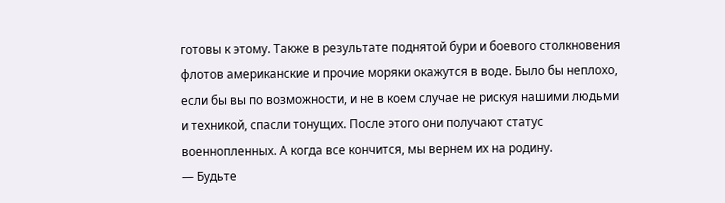готовы к этому. Также в результате поднятой бури и боевого столкновения флотов американские и прочие моряки окажутся в воде. Было бы неплохо, если бы вы по возможности, и не в коем случае не рискуя нашими людьми и техникой, спасли тонущих. После этого они получают статус военнопленных. А когда все кончится, мы вернем их на родину.
— Будьте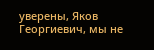уверены, Яков Георгиевич, мы не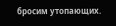бросим утопающих.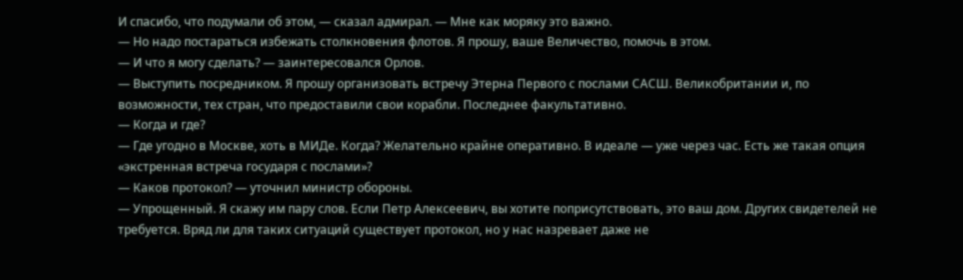И спасибо, что подумали об этом, — сказал адмирал. — Мне как моряку это важно.
— Но надо постараться избежать столкновения флотов. Я прошу, ваше Величество, помочь в этом.
— И что я могу сделать? — заинтересовался Орлов.
— Выступить посредником. Я прошу организовать встречу Этерна Первого с послами САСШ. Великобритании и, по возможности, тех стран, что предоставили свои корабли. Последнее факультативно.
— Когда и где?
— Где угодно в Москве, хоть в МИДе. Когда? Желательно крайне оперативно. В идеале — уже через час. Есть же такая опция «экстренная встреча государя с послами»?
— Каков протокол? — уточнил министр обороны.
— Упрощенный. Я скажу им пару слов. Если Петр Алексеевич, вы хотите поприсутствовать, это ваш дом. Других свидетелей не требуется. Вряд ли для таких ситуаций существует протокол, но у нас назревает даже не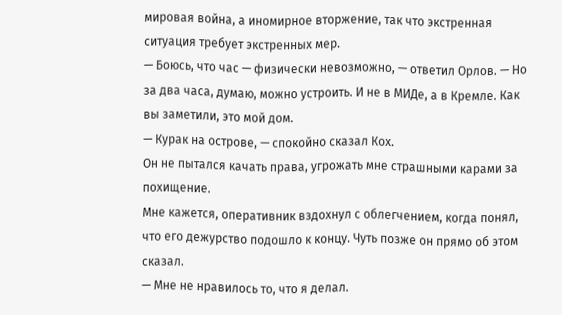мировая война, а иномирное вторжение, так что экстренная ситуация требует экстренных мер.
— Боюсь, что час — физически невозможно, — ответил Орлов. — Но за два часа, думаю, можно устроить. И не в МИДе, а в Кремле. Как вы заметили, это мой дом.
— Курак на острове, — спокойно сказал Кох.
Он не пытался качать права, угрожать мне страшными карами за похищение.
Мне кажется, оперативник вздохнул с облегчением, когда понял, что его дежурство подошло к концу. Чуть позже он прямо об этом сказал.
— Мне не нравилось то, что я делал.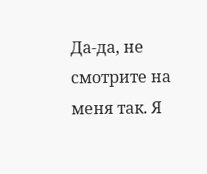Да-да, не смотрите на меня так. Я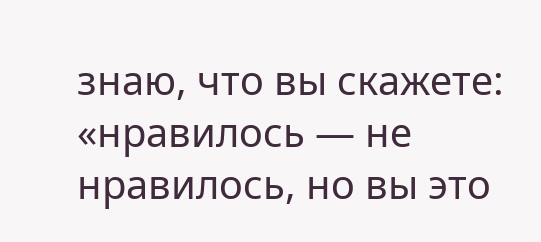знаю, что вы скажете: «нравилось — не нравилось, но вы это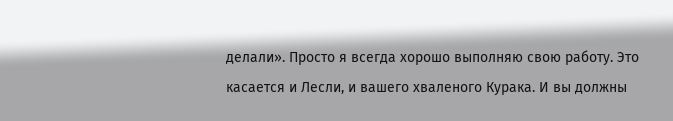делали». Просто я всегда хорошо выполняю свою работу. Это касается и Лесли, и вашего хваленого Курака. И вы должны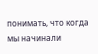понимать, что когда мы начинали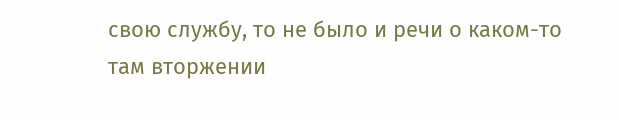свою службу, то не было и речи о каком-то там вторжении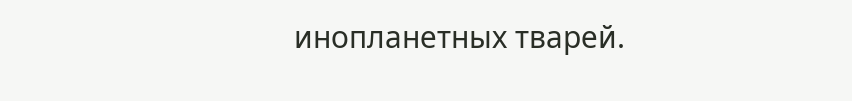инопланетных тварей.